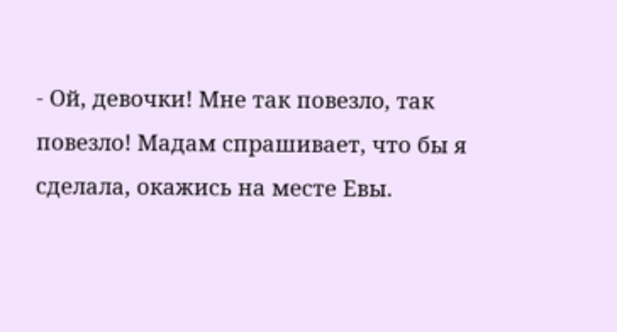- Ой, девочки! Мне так повезло, так повезло! Мадам спрашивает, что бы я сделала, окажись на месте Евы.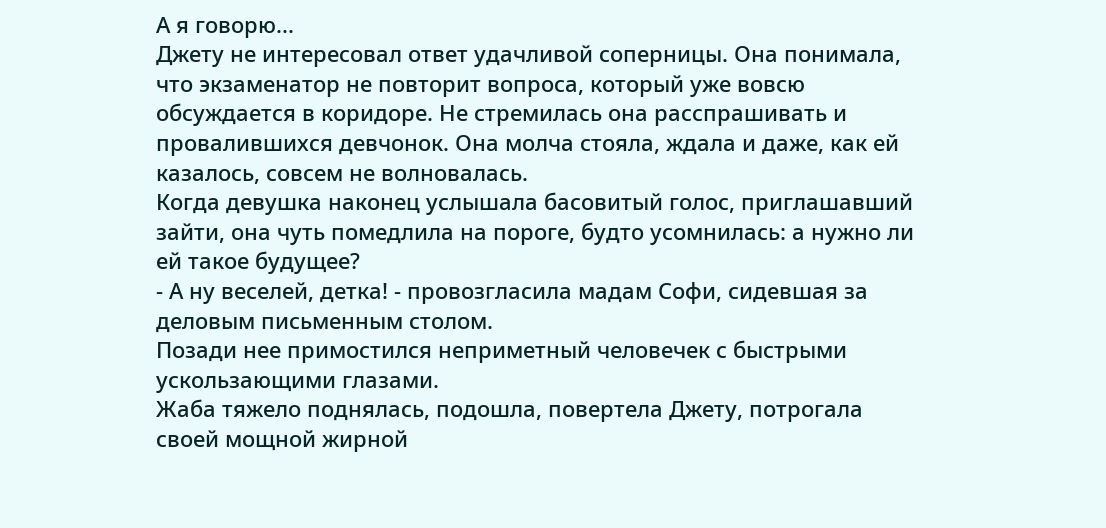А я говорю...
Джету не интересовал ответ удачливой соперницы. Она понимала, что экзаменатор не повторит вопроса, который уже вовсю обсуждается в коридоре. Не стремилась она расспрашивать и провалившихся девчонок. Она молча стояла, ждала и даже, как ей казалось, совсем не волновалась.
Когда девушка наконец услышала басовитый голос, приглашавший зайти, она чуть помедлила на пороге, будто усомнилась: а нужно ли ей такое будущее?
- А ну веселей, детка! - провозгласила мадам Софи, сидевшая за деловым письменным столом.
Позади нее примостился неприметный человечек с быстрыми ускользающими глазами.
Жаба тяжело поднялась, подошла, повертела Джету, потрогала своей мощной жирной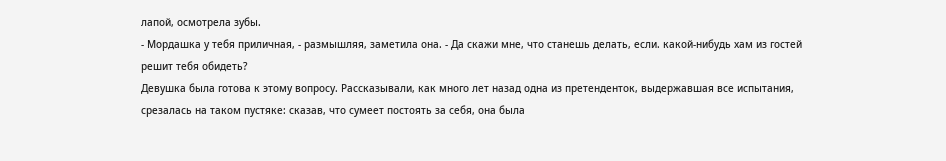лапой, осмотрела зубы.
- Мордашка у тебя приличная, - размышляя, заметила она. - Да скажи мне, что станешь делать, если. какой-нибудь хам из гостей решит тебя обидеть?
Девушка была готова к этому вопросу. Рассказывали, как много лет назад одна из претенденток, выдержавшая все испытания, срезалась на таком пустяке: сказав, что сумеет постоять за себя, она была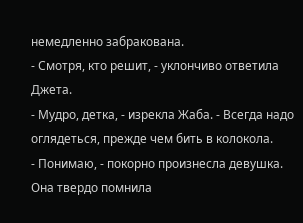немедленно забракована.
- Смотря, кто решит, - уклончиво ответила Джета.
- Мудро, детка, - изрекла Жаба. - Всегда надо оглядеться, прежде чем бить в колокола.
- Понимаю, - покорно произнесла девушка. Она твердо помнила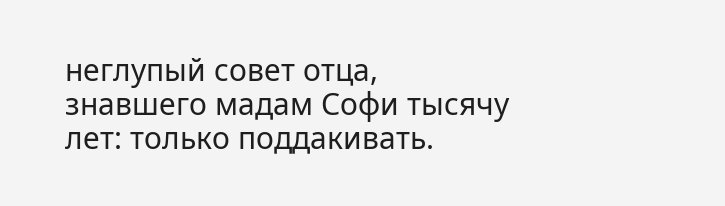неглупый совет отца, знавшего мадам Софи тысячу лет: только поддакивать.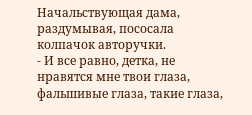Начальствующая дама, раздумывая, пососала колпачок авторучки.
- И все равно, детка, не нравятся мне твои глаза, фальшивые глаза, такие глаза,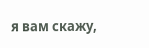я вам скажу,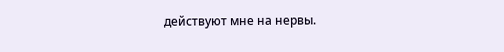действуют мне на нервы.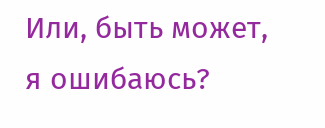Или, быть может, я ошибаюсь?